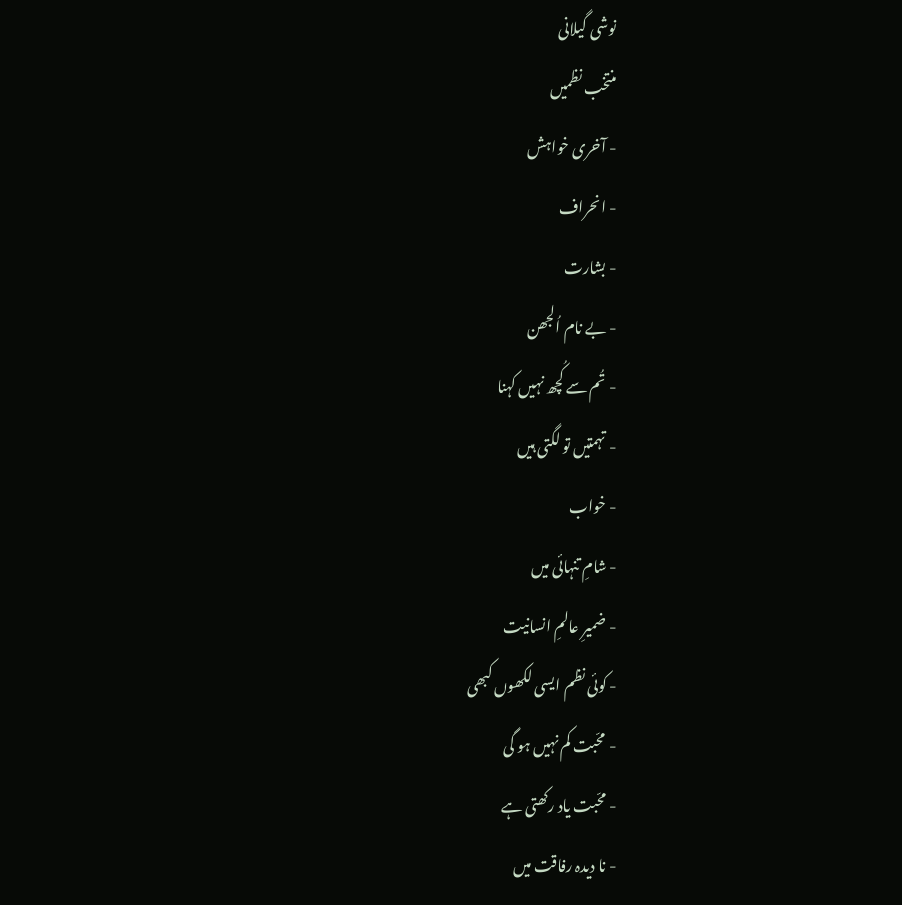نوشی گیلانی
منتخب نظمیں
- آخری خواہش
- انحراف
- بشارت
- بے نام اُلجھن
- تُم سے کُچھ نہیں کہنا
- تہمتیں تو لگتی ہیں
- خواب
- شامِ تنہائی میں
- ضمیرِ عالمِ انسانیت
- کوئی نظم ایسی لکھوں کبھی
- محّبت کم نہیں ہو گی
- محّبت یاد رکھتی ہے
- نا دیدہ رفاقت میں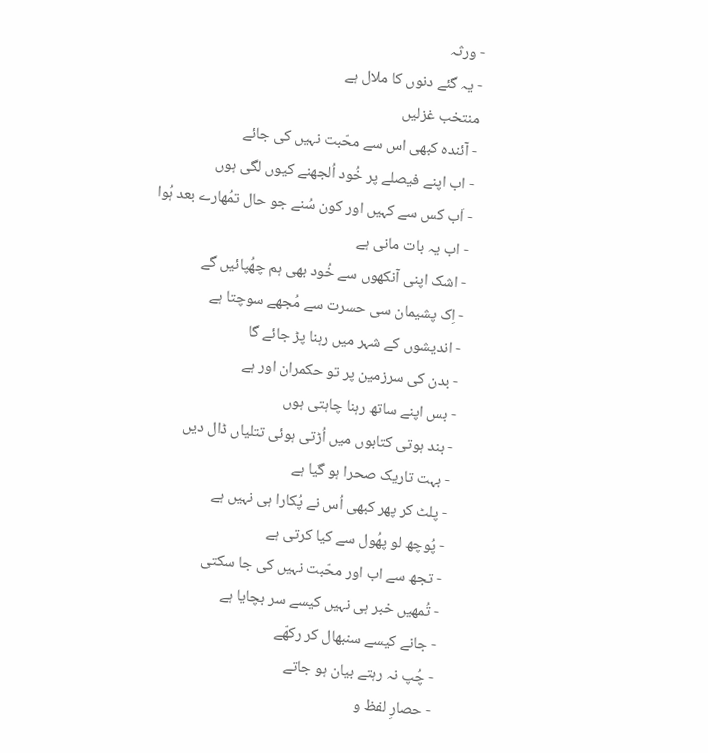- ورثہ
- یہ گئے دنوں کا ملال ہے
منتخب غزلیں
- آئندہ کبھی اس سے محّبت نہیں کی جائے
- اب اپنے فیصلے پر خُود اُلجھنے کیوں لگی ہوں
- اَب کس سے کہیں اور کون سُنے جو حال تمُھارے بعد ہُوا
- اب یہ بات مانی ہے
- اشک اپنی آنکھوں سے خُود بھی ہم چھُپائیں گے
- اِک پشیمان سی حسرت سے مُجھے سوچتا ہے
- اندیشوں کے شہر میں رہنا پڑ جائے گا
- بدن کی سرزمین پر تو حکمران اور ہے
- بس اپنے ساتھ رہنا چاہتی ہوں
- بند ہوتی کتابوں میں اُڑتی ہوئی تتلیاں ڈال دیں
- بہت تاریک صحرا ہو گیا ہے
- پلٹ کر پھر کبھی اُس نے پُکارا ہی نہیں ہے
- پُوچھ لو پھُول سے کیا کرتی ہے
- تجھ سے اب اور محّبت نہیں کی جا سکتی
- تُمھیں خبر ہی نہیں کیسے سر بچایا ہے
- جانے کیسے سنبھال کر رکھّے
- چُپ نہ رہتے بیان ہو جاتے
- حصارِ لفظ و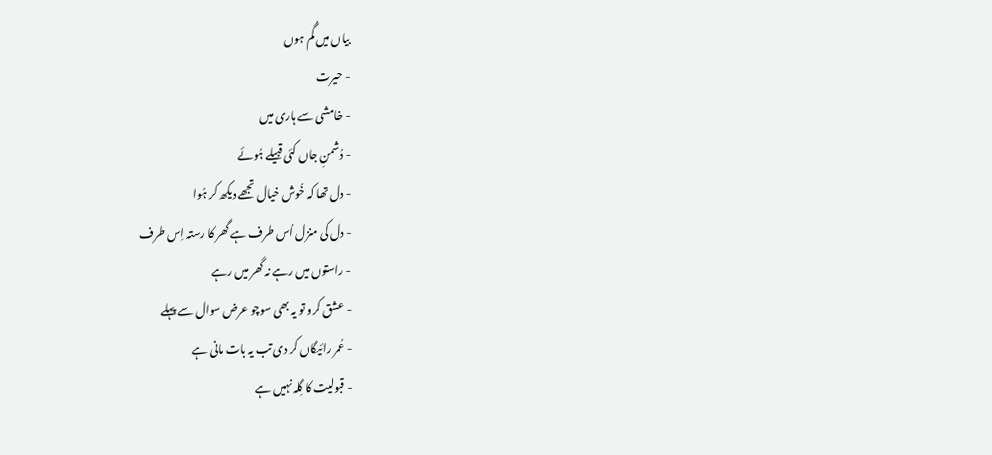بیاں میں گُم ہوں
- حیرت
- خامشی سے ہاری میں
- دُشمنِ جاں کئی قبیلے ہُوئے
- دل تھا کہ خُوش خیال تجھے دیکھ کر ہُوا
- دل کی منزل اُس طرف ہے گھر کا رستہ اِس طرف
- راستوں میں رہے نہ گھر میں رہے
- عشق کرو تو یہ بھی سوچو عرض سوال سے پہلے
- عُمر رائیگاں کر دی تب یہ بات مانی ہے
- قبولیت کا گِلہ نہیں ہے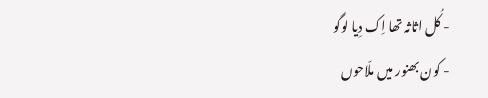- کُل اثاثہ تھا اِک دِیا لوگو
- کون بھنور میں ملّاحوں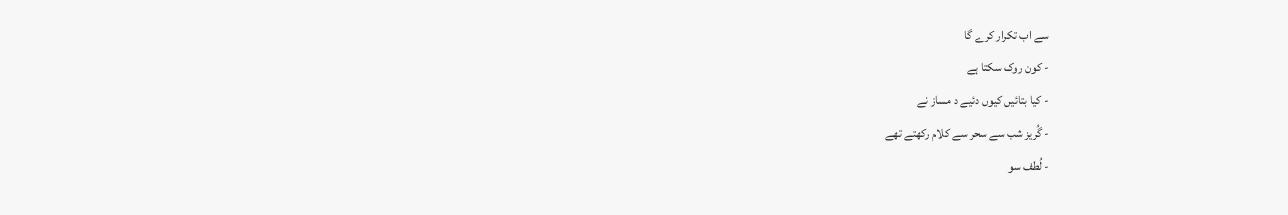سے اب تکرار کرے گا
- کون روک سکتا ہے
- کیا بتائیں کیوں دئیے د مساز نے
- گُریز شب سے سحر سے کلام رکھتے تھے
- لُطف سو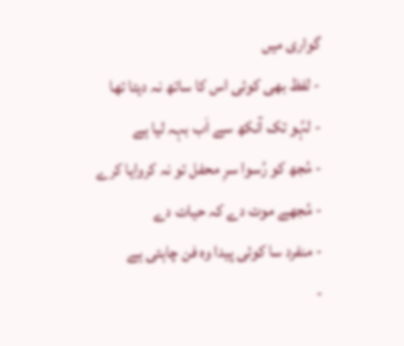گواری میں
- لفظ بھی کوئی اس کا ساتھ نہ دیتا تھا
- لہُو تک آنکھ سے اَب بہہ لیا ہے
- مُجھ کو رُسوا سرِ محفل تو نہ کروایا کرے
- مُجھے موت دے کہ حیات دے
- منفرد سا کوئی پیدا وہ فن چاہتی ہے
-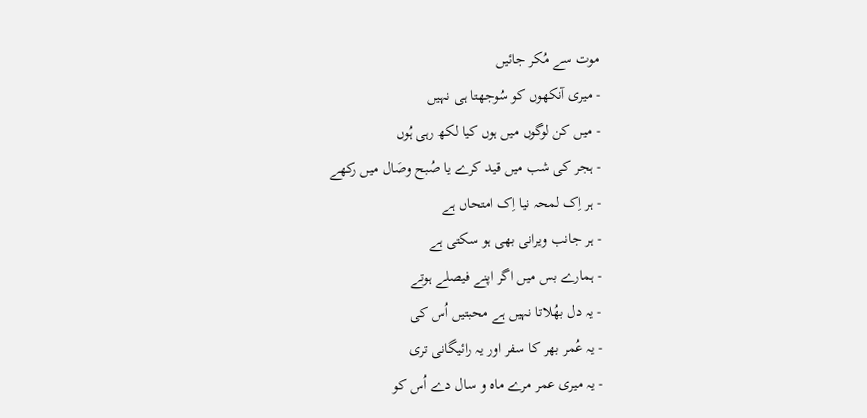موت سے مُکر جائیں
- میری آنکھوں کو سُوجھتا ہی نہیں
- میں کن لوگوں میں ہوں کیا لکھ رہی ہُوں
- ہجر کی شب میں قید کرے یا صُبح وصَال میں رکھے
- ہر اِک لمحہ نیا اِک امتحاں ہے
- ہر جانب ویرانی بھی ہو سکتی ہے
- ہمارے بس میں اگر اپنے فیصلے ہوتے
- یہ دل بھُلاتا نہیں ہے محبتیں اُس کی
- یہ عُمر بھر کا سفر اور یہ رائیگانی تری
- یہ میری عمر مرے ماہ و سال دے اُس کو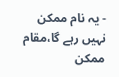- یہ نام ممکن نہیں رہے گا،مقام ممکن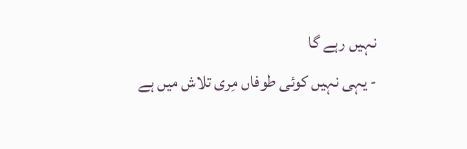نہیں رہے گا
- یہی نہیں کوئی طوفاں مِری تلاش میں ہے